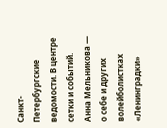Санкт-Петербургские ведомости. В центре сетки и событий. Анна Мельникова — о себе и других волейболистках «Ленинградки»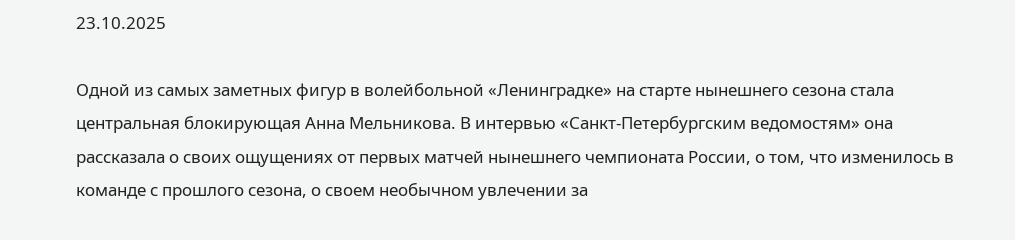23.10.2025

Одной из самых заметных фигур в волейбольной «Ленинградке» на старте нынешнего сезона стала центральная блокирующая Анна Мельникова. В интервью «Санкт-Петербургским ведомостям» она рассказала о своих ощущениях от первых матчей нынешнего чемпионата России, о том, что изменилось в команде с прошлого сезона, о своем необычном увлечении за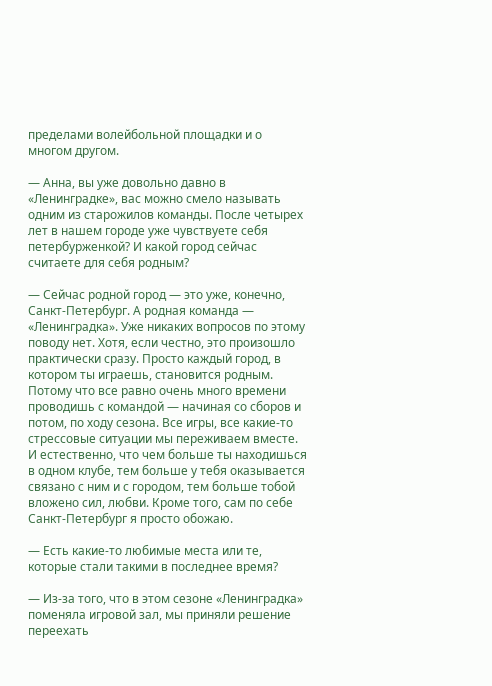пределами волейбольной площадки и о многом другом.

— Анна, вы уже довольно давно в «Ленинградке», вас можно смело называть одним из старожилов команды. После четырех лет в нашем городе уже чувствуете себя петербурженкой? И какой город сейчас считаете для себя родным?

— Сейчас родной город — это уже, конечно, Санкт-Петербург. А родная команда — «Ленинградка». Уже никаких вопросов по этому поводу нет. Хотя, если честно, это произошло практически сразу. Просто каждый город, в котором ты играешь, становится родным. Потому что все равно очень много времени проводишь с командой — начиная со сборов и потом, по ходу сезона. Все игры, все какие‑то стрессовые ситуации мы переживаем вместе. И естественно, что чем больше ты находишься в одном клубе, тем больше у тебя оказывается связано с ним и с городом, тем больше тобой вложено сил, любви. Кроме того, сам по себе Санкт-Петербург я просто обожаю.

— Есть какие‑то любимые места или те, которые стали такими в последнее время?

— Из-за того, что в этом сезоне «Ленинградка» поменяла игровой зал, мы приняли решение переехать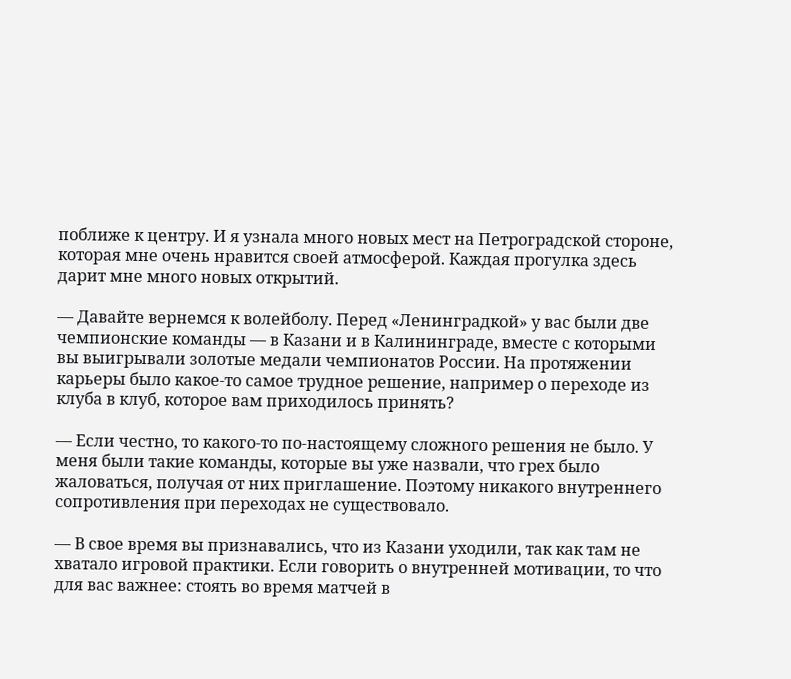поближе к центру. И я узнала много новых мест на Петроградской стороне, которая мне очень нравится своей атмосферой. Каждая прогулка здесь дарит мне много новых открытий.

— Давайте вернемся к волейболу. Перед «Ленинградкой» у вас были две чемпионские команды — в Казани и в Калининграде, вместе с которыми вы выигрывали золотые медали чемпионатов России. На протяжении карьеры было какое‑то самое трудное решение, например о переходе из клуба в клуб, которое вам приходилось принять?

— Если честно, то какого‑то по‑настоящему сложного решения не было. У меня были такие команды, которые вы уже назвали, что грех было жаловаться, получая от них приглашение. Поэтому никакого внутреннего сопротивления при переходах не существовало.

— В свое время вы признавались, что из Казани уходили, так как там не хватало игровой практики. Если говорить о внутренней мотивации, то что для вас важнее: стоять во время матчей в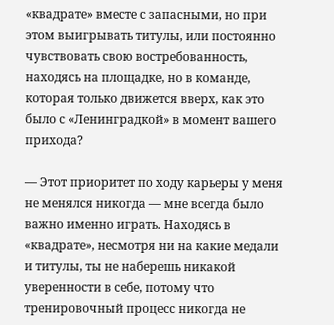«квадрате» вместе с запасными, но при этом выигрывать титулы, или постоянно чувствовать свою востребованность, находясь на площадке, но в команде, которая только движется вверх, как это было с «Ленинградкой» в момент вашего прихода?

— Этот приоритет по ходу карьеры у меня не менялся никогда — мне всегда было важно именно играть. Находясь в «квадрате», несмотря ни на какие медали и титулы, ты не наберешь никакой уверенности в себе, потому что тренировочный процесс никогда не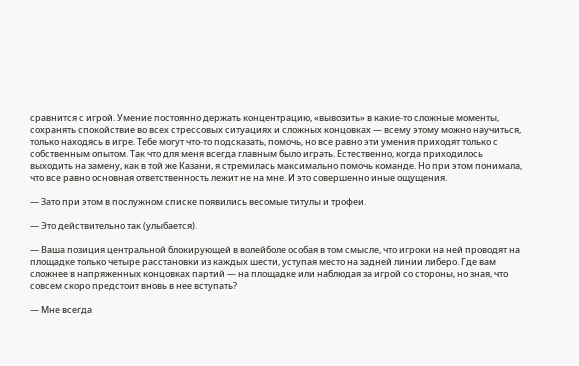сравнится с игрой. Умение постоянно держать концентрацию, «вывозить» в какие‑то сложные моменты, сохранять спокойствие во всех стрессовых ситуациях и сложных концовках — всему этому можно научиться, только находясь в игре. Тебе могут что‑то подсказать, помочь, но все равно эти умения приходят только с собственным опытом. Так что для меня всегда главным было играть. Естественно, когда приходилось выходить на замену, как в той же Казани, я стремилась максимально помочь команде. Но при этом понимала, что все равно основная ответственность лежит не на мне. И это совершенно иные ощущения.

— Зато при этом в послужном списке появились весомые титулы и трофеи.

— Это действительно так (улыбается).

— Ваша позиция центральной блокирующей в волейболе особая в том смысле, что игроки на ней проводят на площадке только четыре расстановки из каждых шести, уступая место на задней линии либеро. Где вам сложнее в напряженных концовках партий — на площадке или наблюдая за игрой со стороны, но зная, что совсем скоро предстоит вновь в нее вступать?

— Мне всегда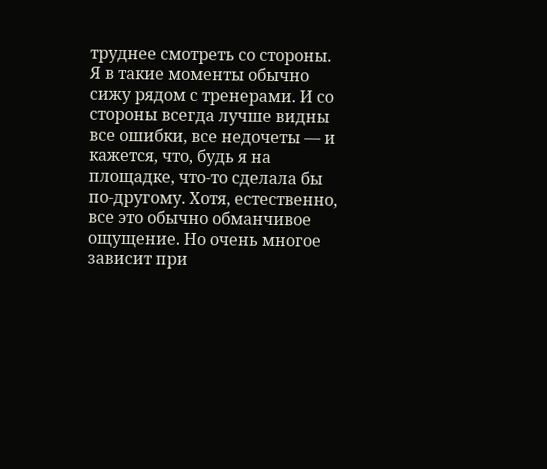труднее смотреть со стороны. Я в такие моменты обычно сижу рядом с тренерами. И со стороны всегда лучше видны все ошибки, все недочеты — и кажется, что, будь я на площадке, что‑то сделала бы по‑другому. Хотя, естественно, все это обычно обманчивое ощущение. Но очень многое зависит при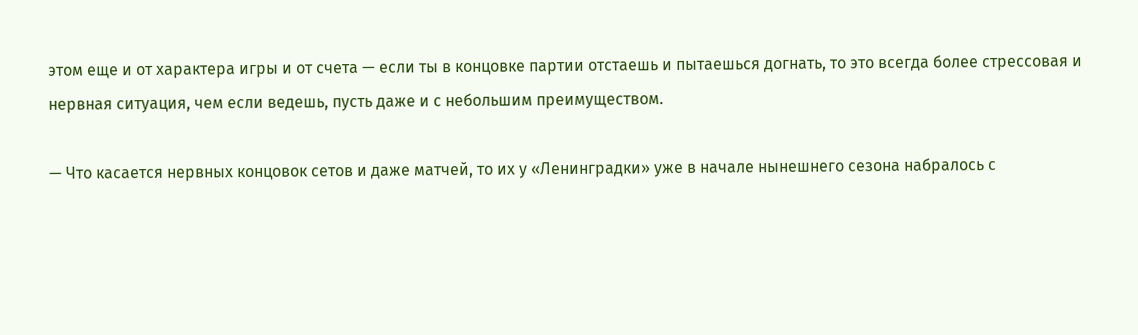этом еще и от характера игры и от счета — если ты в концовке партии отстаешь и пытаешься догнать, то это всегда более стрессовая и нервная ситуация, чем если ведешь, пусть даже и с небольшим преимуществом.

— Что касается нервных концовок сетов и даже матчей, то их у «Ленинградки» уже в начале нынешнего сезона набралось с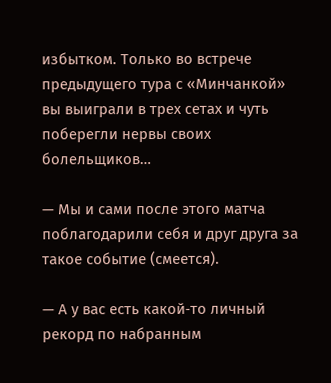избытком. Только во встрече предыдущего тура с «Минчанкой» вы выиграли в трех сетах и чуть поберегли нервы своих болельщиков…

— Мы и сами после этого матча поблагодарили себя и друг друга за такое событие (смеется).

— А у вас есть какой‑то личный рекорд по набранным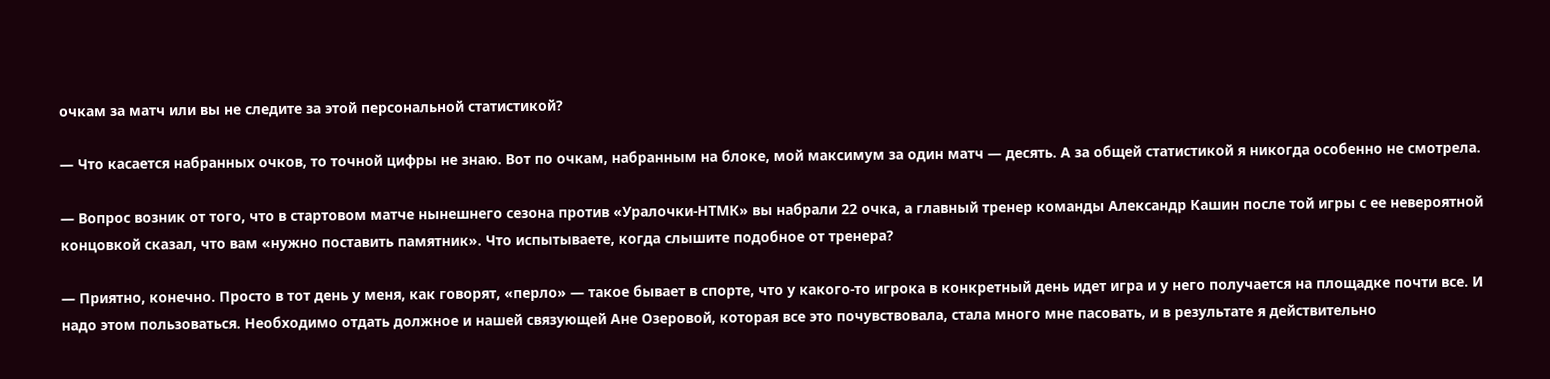очкам за матч или вы не следите за этой персональной статистикой?

— Что касается набранных очков, то точной цифры не знаю. Вот по очкам, набранным на блоке, мой максимум за один матч — десять. А за общей статистикой я никогда особенно не смотрела.

— Вопрос возник от того, что в стартовом матче нынешнего сезона против «Уралочки-НТМК» вы набрали 22 очка, а главный тренер команды Александр Кашин после той игры с ее невероятной концовкой сказал, что вам «нужно поставить памятник». Что испытываете, когда слышите подобное от тренера?

— Приятно, конечно. Просто в тот день у меня, как говорят, «перло» — такое бывает в спорте, что у какого‑то игрока в конкретный день идет игра и у него получается на площадке почти все. И надо этом пользоваться. Необходимо отдать должное и нашей связующей Ане Озеровой, которая все это почувствовала, стала много мне пасовать, и в результате я действительно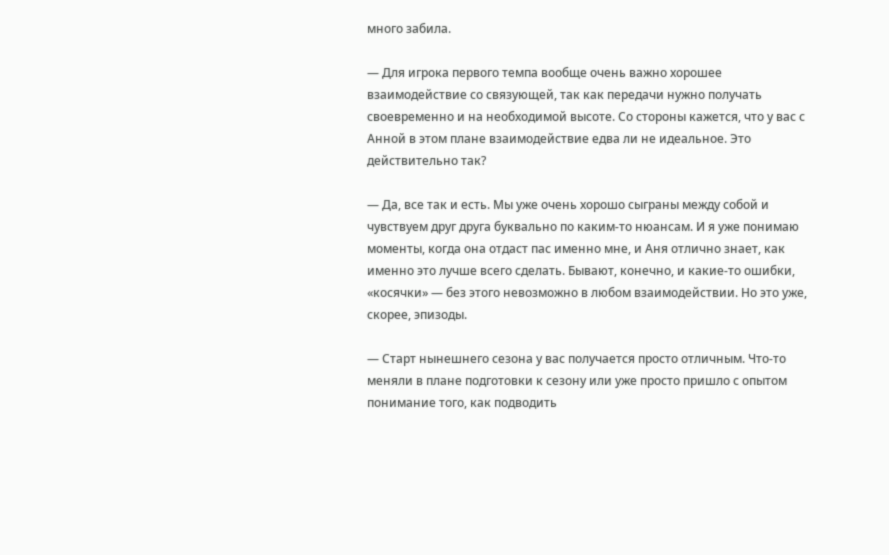много забила.

— Для игрока первого темпа вообще очень важно хорошее взаимодействие со связующей, так как передачи нужно получать своевременно и на необходимой высоте. Со стороны кажется, что у вас с Анной в этом плане взаимодействие едва ли не идеальное. Это действительно так?

— Да, все так и есть. Мы уже очень хорошо сыграны между собой и чувствуем друг друга буквально по каким‑то нюансам. И я уже понимаю моменты, когда она отдаст пас именно мне, и Аня отлично знает, как именно это лучше всего сделать. Бывают, конечно, и какие‑то ошибки, «косячки» — без этого невозможно в любом взаимодействии. Но это уже, скорее, эпизоды.

— Старт нынешнего сезона у вас получается просто отличным. Что‑то меняли в плане подготовки к сезону или уже просто пришло с опытом понимание того, как подводить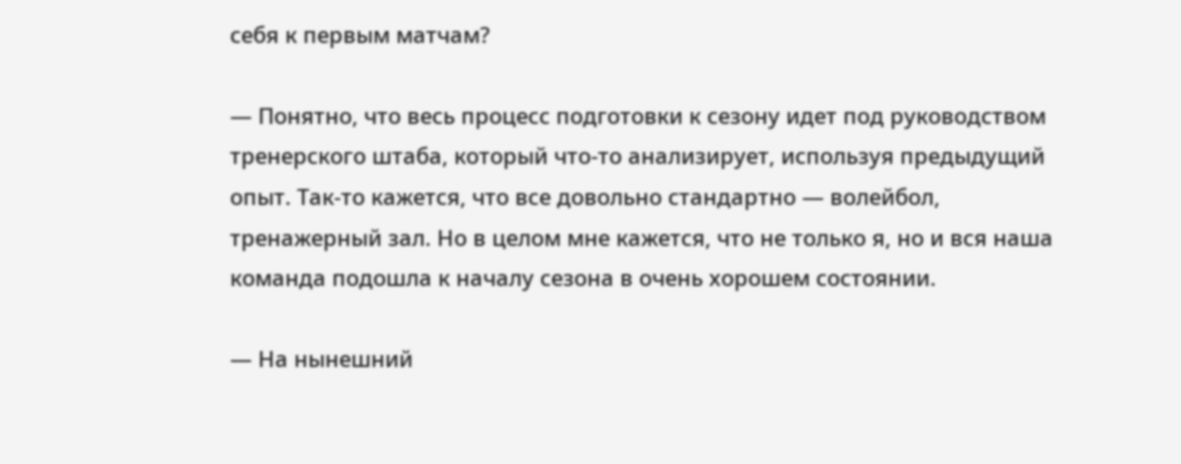себя к первым матчам?

— Понятно, что весь процесс подготовки к сезону идет под руководством тренерского штаба, который что‑то анализирует, используя предыдущий опыт. Так‑то кажется, что все довольно стандартно — волейбол, тренажерный зал. Но в целом мне кажется, что не только я, но и вся наша команда подошла к началу сезона в очень хорошем состоянии.

— На нынешний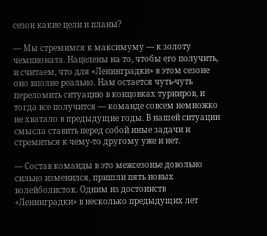сезон какие цели и планы?

— Мы стремимся к максимуму — к золоту чемпионата. Нацелены на то, чтобы его получить, и считаем, что для «Ленинградки» в этом сезоне оно вполне реально. Нам остается чуть‑чуть переломить ситуацию в концовках турниров, и тогда все получится — команде совсем немножко не хватало в предыдущие годы. В нашей ситуации смысла ставить перед собой иные задачи и стремиться к чему‑то другому уже и нет.

— Состав команды в это межсезонье довольно сильно изменился, пришли пять новых волейболисток. Одним из достоинств «Ленинградки» в несколько предыдущих лет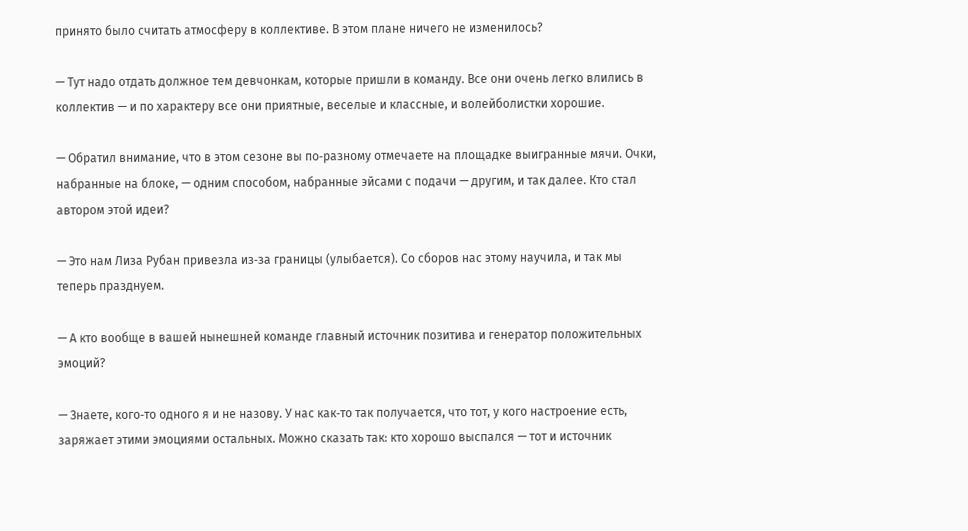принято было считать атмосферу в коллективе. В этом плане ничего не изменилось?

— Тут надо отдать должное тем девчонкам, которые пришли в команду. Все они очень легко влились в коллектив — и по характеру все они приятные, веселые и классные, и волейболистки хорошие.

— Обратил внимание, что в этом сезоне вы по‑разному отмечаете на площадке выигранные мячи. Очки, набранные на блоке, — одним способом, набранные эйсами с подачи — другим, и так далее. Кто стал автором этой идеи?

— Это нам Лиза Рубан привезла из‑за границы (улыбается). Со сборов нас этому научила, и так мы теперь празднуем.

— А кто вообще в вашей нынешней команде главный источник позитива и генератор положительных эмоций?

— Знаете, кого‑то одного я и не назову. У нас как‑то так получается, что тот, у кого настроение есть, заряжает этими эмоциями остальных. Можно сказать так: кто хорошо выспался — тот и источник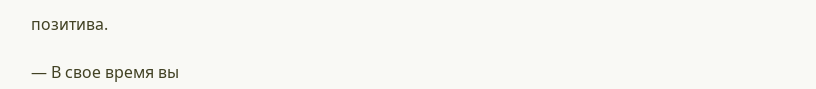позитива.

— В свое время вы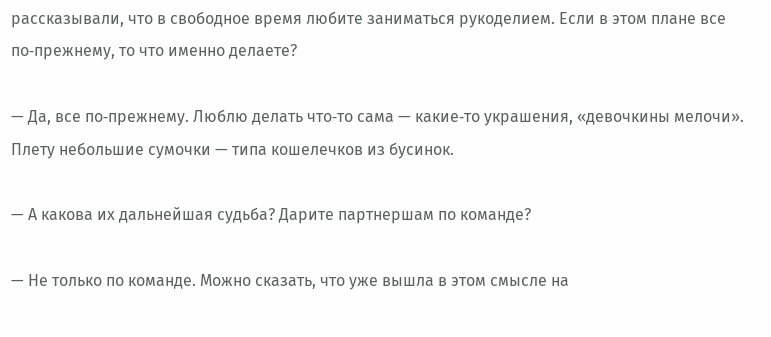рассказывали, что в свободное время любите заниматься рукоделием. Если в этом плане все по‑прежнему, то что именно делаете?

— Да, все по‑прежнему. Люблю делать что‑то сама — какие‑то украшения, «девочкины мелочи». Плету небольшие сумочки — типа кошелечков из бусинок.

— А какова их дальнейшая судьба? Дарите партнершам по команде?

— Не только по команде. Можно сказать, что уже вышла в этом смысле на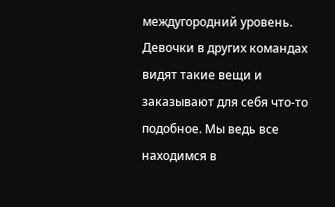междугородний уровень. Девочки в других командах видят такие вещи и заказывают для себя что‑то подобное. Мы ведь все находимся в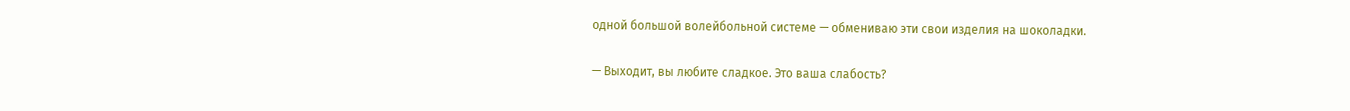одной большой волейбольной системе — обмениваю эти свои изделия на шоколадки.

— Выходит, вы любите сладкое. Это ваша слабость?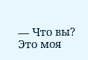— Что вы? Это моя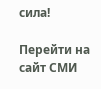сила!

Перейти на сайт СМИ